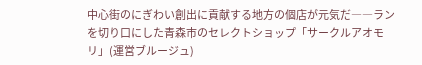中心街のにぎわい創出に貢献する地方の個店が元気だ――ランを切り口にした青森市のセレクトショップ「サークルアオモリ」(運営ブルージュ)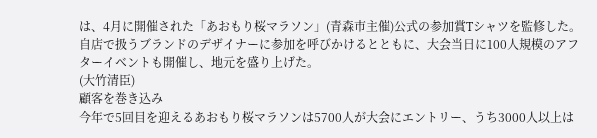は、4月に開催された「あおもり桜マラソン」(青森市主催)公式の参加賞Tシャツを監修した。自店で扱うブランドのデザイナーに参加を呼びかけるとともに、大会当日に100人規模のアフターイベントも開催し、地元を盛り上げた。
(大竹清臣)
顧客を巻き込み
今年で5回目を迎えるあおもり桜マラソンは5700人が大会にエントリー、うち3000人以上は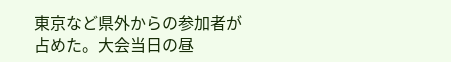東京など県外からの参加者が占めた。大会当日の昼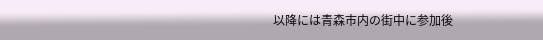以降には青森市内の街中に参加後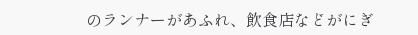のランナーがあふれ、飲食店などがにぎ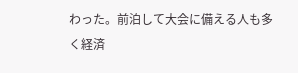わった。前泊して大会に備える人も多く経済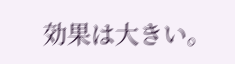効果は大きい。